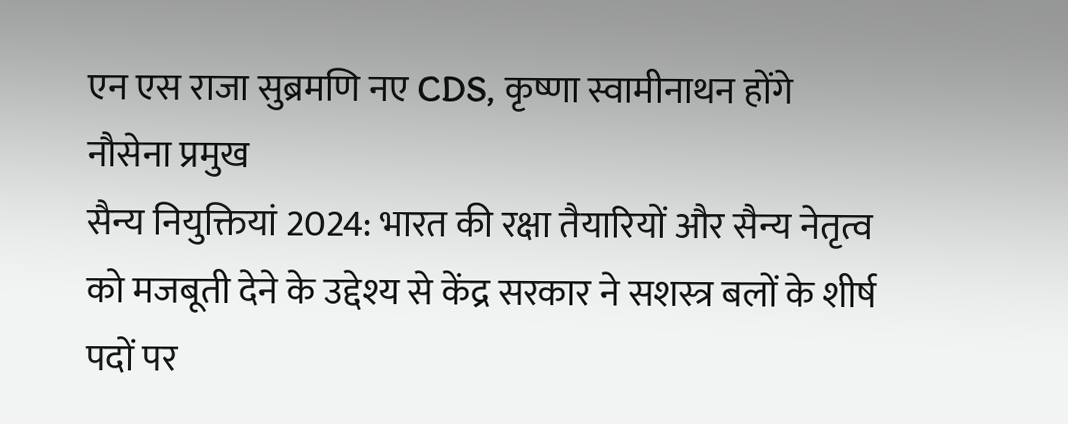एन एस राजा सुब्रमणि नए CDS, कृष्णा स्वामीनाथन होंगे नौसेना प्रमुख
सैन्य नियुक्तियां 2024: भारत की रक्षा तैयारियों और सैन्य नेतृत्व को मजबूती देने के उद्देश्य से केंद्र सरकार ने सशस्त्र बलों के शीर्ष पदों पर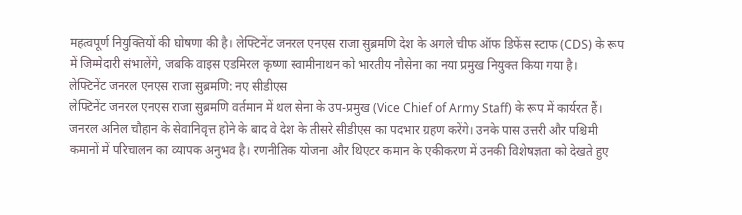महत्वपूर्ण नियुक्तियों की घोषणा की है। लेफ्टिनेंट जनरल एनएस राजा सुब्रमणि देश के अगले चीफ ऑफ डिफेंस स्टाफ (CDS) के रूप में जिम्मेदारी संभालेंगे, जबकि वाइस एडमिरल कृष्णा स्वामीनाथन को भारतीय नौसेना का नया प्रमुख नियुक्त किया गया है।
लेफ्टिनेंट जनरल एनएस राजा सुब्रमणि: नए सीडीएस
लेफ्टिनेंट जनरल एनएस राजा सुब्रमणि वर्तमान में थल सेना के उप-प्रमुख (Vice Chief of Army Staff) के रूप में कार्यरत हैं। जनरल अनिल चौहान के सेवानिवृत्त होने के बाद वे देश के तीसरे सीडीएस का पदभार ग्रहण करेंगे। उनके पास उत्तरी और पश्चिमी कमानों में परिचालन का व्यापक अनुभव है। रणनीतिक योजना और थिएटर कमान के एकीकरण में उनकी विशेषज्ञता को देखते हुए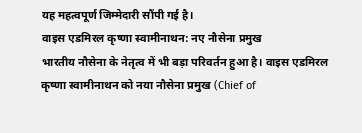यह महत्वपूर्ण जिम्मेदारी सौंपी गई है।
वाइस एडमिरल कृष्णा स्वामीनाथन: नए नौसेना प्रमुख
भारतीय नौसेना के नेतृत्व में भी बड़ा परिवर्तन हुआ है। वाइस एडमिरल कृष्णा स्वामीनाथन को नया नौसेना प्रमुख (Chief of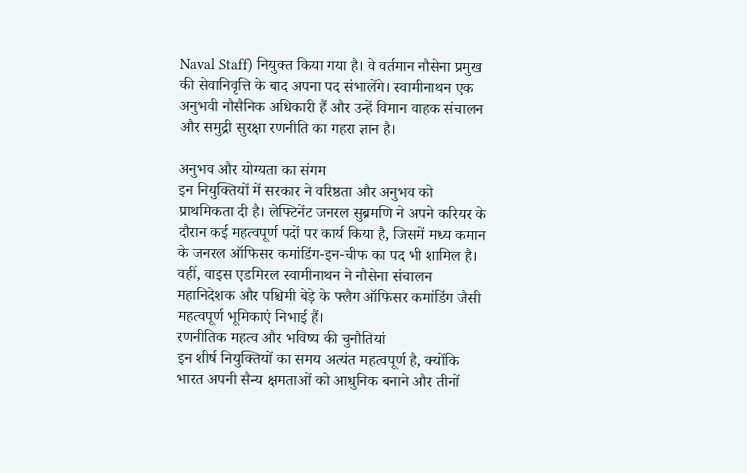Naval Staff) नियुक्त किया गया है। वे वर्तमान नौसेना प्रमुख की सेवानिवृत्ति के बाद अपना पद संभालेंगे। स्वामीनाथन एक अनुभवी नौसैनिक अधिकारी हैं और उन्हें विमान वाहक संचालन और समुद्री सुरक्षा रणनीति का गहरा ज्ञान है।

अनुभव और योग्यता का संगम
इन नियुक्तियों में सरकार ने वरिष्ठता और अनुभव को प्राथमिकता दी है। लेफ्टिनेंट जनरल सुब्रमणि ने अपने करियर के दौरान कई महत्वपूर्ण पदों पर कार्य किया है, जिसमें मध्य कमान के जनरल ऑफिसर कमांडिंग-इन-चीफ का पद भी शामिल है। वहीं, वाइस एडमिरल स्वामीनाथन ने नौसेना संचालन महानिदेशक और पश्चिमी बेड़े के फ्लैग ऑफिसर कमांडिंग जैसी महत्वपूर्ण भूमिकाएं निभाई हैं।
रणनीतिक महत्व और भविष्य की चुनौतियां
इन शीर्ष नियुक्तियों का समय अत्यंत महत्वपूर्ण है, क्योंकि भारत अपनी सैन्य क्षमताओं को आधुनिक बनाने और तीनों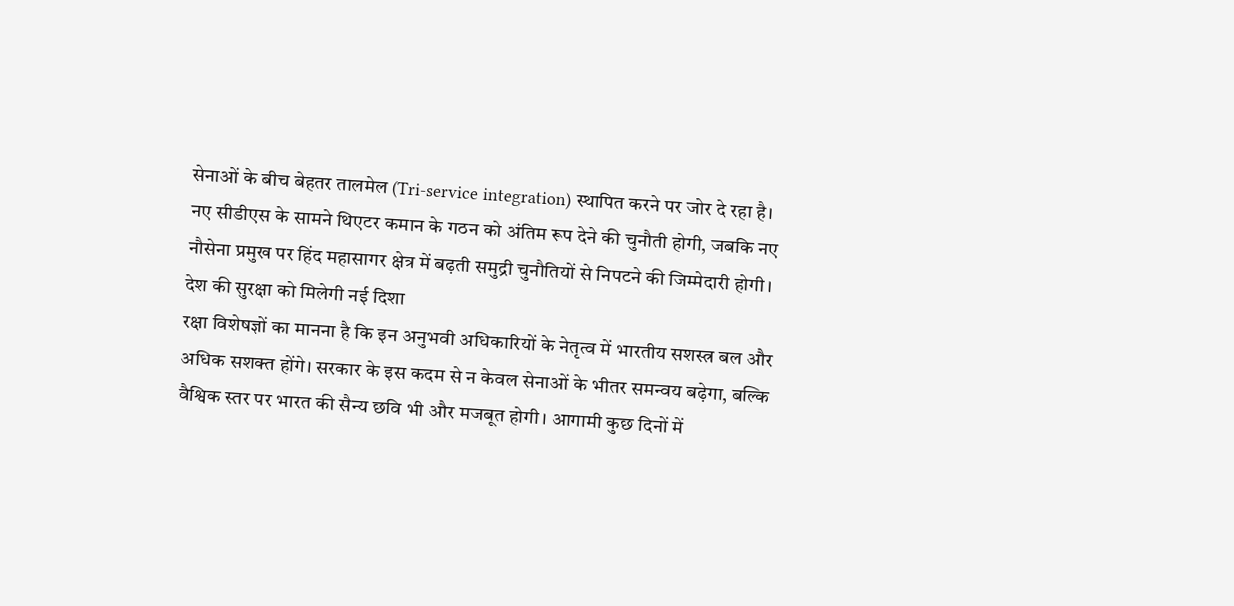सेनाओं के बीच बेहतर तालमेल (Tri-service integration) स्थापित करने पर जोर दे रहा है। नए सीडीएस के सामने थिएटर कमान के गठन को अंतिम रूप देने की चुनौती होगी, जबकि नए नौसेना प्रमुख पर हिंद महासागर क्षेत्र में बढ़ती समुद्री चुनौतियों से निपटने की जिम्मेदारी होगी।
देश की सुरक्षा को मिलेगी नई दिशा
रक्षा विशेषज्ञों का मानना है कि इन अनुभवी अधिकारियों के नेतृत्व में भारतीय सशस्त्र बल और अधिक सशक्त होंगे। सरकार के इस कदम से न केवल सेनाओं के भीतर समन्वय बढ़ेगा, बल्कि वैश्विक स्तर पर भारत की सैन्य छवि भी और मजबूत होगी। आगामी कुछ दिनों में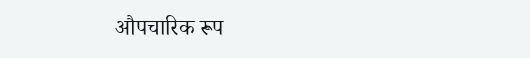औपचारिक रूप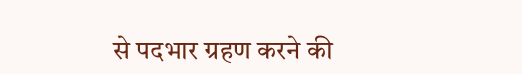से पदभार ग्रहण करने की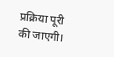प्रक्रिया पूरी की जाएगी।